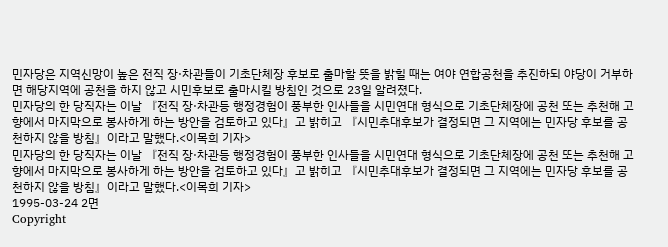민자당은 지역신망이 높은 전직 장·차관들이 기초단체장 후보로 출마할 뜻을 밝힐 때는 여야 연합공천을 추진하되 야당이 거부하면 해당지역에 공천을 하지 않고 시민후보로 출마시킬 방침인 것으로 23일 알려졌다.
민자당의 한 당직자는 이날 『전직 장·차관등 행정경험이 풍부한 인사들을 시민연대 형식으로 기초단체장에 공천 또는 추천해 고향에서 마지막으로 봉사하게 하는 방안을 검토하고 있다』고 밝히고 『시민추대후보가 결정되면 그 지역에는 민자당 후보를 공천하지 않을 방침』이라고 말했다.<이목희 기자>
민자당의 한 당직자는 이날 『전직 장·차관등 행정경험이 풍부한 인사들을 시민연대 형식으로 기초단체장에 공천 또는 추천해 고향에서 마지막으로 봉사하게 하는 방안을 검토하고 있다』고 밝히고 『시민추대후보가 결정되면 그 지역에는 민자당 후보를 공천하지 않을 방침』이라고 말했다.<이목희 기자>
1995-03-24 2면
Copyright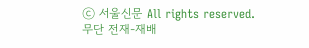ⓒ 서울신문 All rights reserved. 무단 전재-재배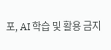포, AI 학습 및 활용 금지